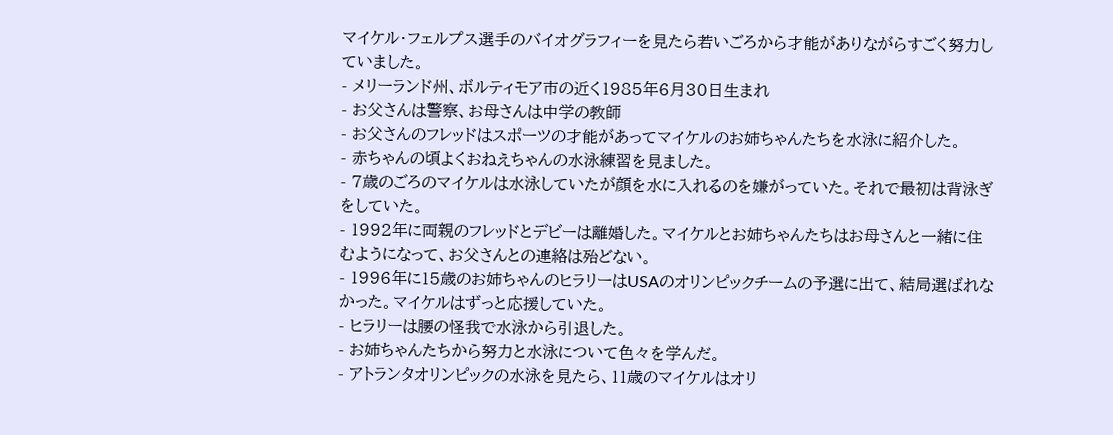マイケル・フェルプス選手のバイオグラフィーを見たら若いごろから才能がありながらすごく努力していました。
- メリーランド州、ボルティモア市の近く1985年6月30日生まれ
- お父さんは警察、お母さんは中学の教師
- お父さんのフレッドはスポーツの才能があってマイケルのお姉ちゃんたちを水泳に紹介した。
- 赤ちゃんの頃よくおねえちゃんの水泳練習を見ました。
- 7歳のごろのマイケルは水泳していたが顔を水に入れるのを嫌がっていた。それで最初は背泳ぎをしていた。
- 1992年に両親のフレッドとデビーは離婚した。マイケルとお姉ちゃんたちはお母さんと一緒に住むようになって、お父さんとの連絡は殆どない。
- 1996年に15歳のお姉ちゃんのヒラリーはUSAのオリンピックチームの予選に出て、結局選ばれなかった。マイケルはずっと応援していた。
- ヒラリーは腰の怪我で水泳から引退した。
- お姉ちゃんたちから努力と水泳について色々を学んだ。
- アトランタオリンピックの水泳を見たら、11歳のマイケルはオリ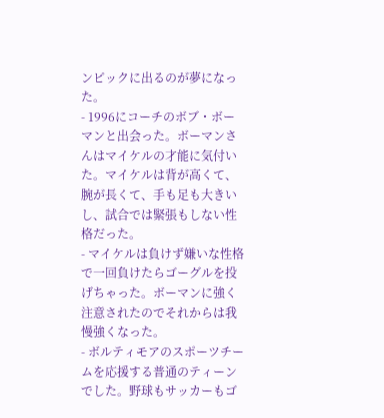ンピックに出るのが夢になった。
- 1996にコーチのボブ・ボーマンと出会った。ボーマンさんはマイケルの才能に気付いた。マイケルは背が高くて、腕が長くて、手も足も大きいし、試合では緊張もしない性格だった。
- マイケルは負けず嫌いな性格で一回負けたらゴーグルを投げちゃった。ボーマンに強く注意されたのでそれからは我慢強くなった。
- ボルティモアのスポーツチームを応援する普通のティーンでした。野球もサッカーもゴ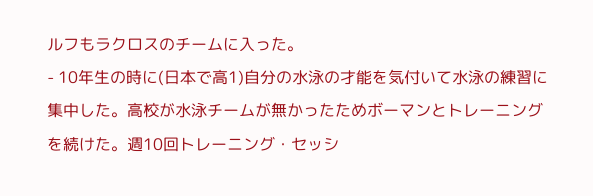ルフもラクロスのチームに入った。
- 10年生の時に(日本で高1)自分の水泳の才能を気付いて水泳の練習に集中した。高校が水泳チームが無かったためボーマンとトレーニングを続けた。週10回トレーニング・セッシ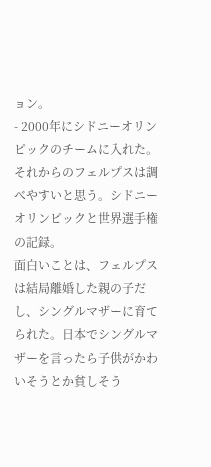ョン。
- 2000年にシドニーオリンピックのチームに入れた。
それからのフェルプスは調べやすいと思う。シドニーオリンピックと世界選手権の記録。
面白いことは、フェルプスは結局離婚した親の子だし、シングルマザーに育てられた。日本でシングルマザーを言ったら子供がかわいそうとか貧しそう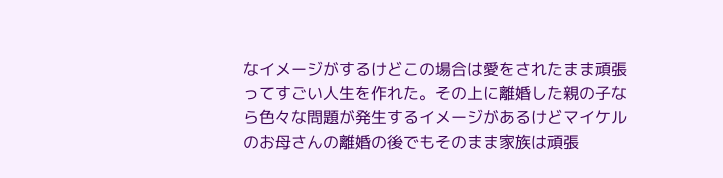なイメージがするけどこの場合は愛をされたまま頑張ってすごい人生を作れた。その上に離婚した親の子なら色々な問題が発生するイメージがあるけどマイケルのお母さんの離婚の後でもそのまま家族は頑張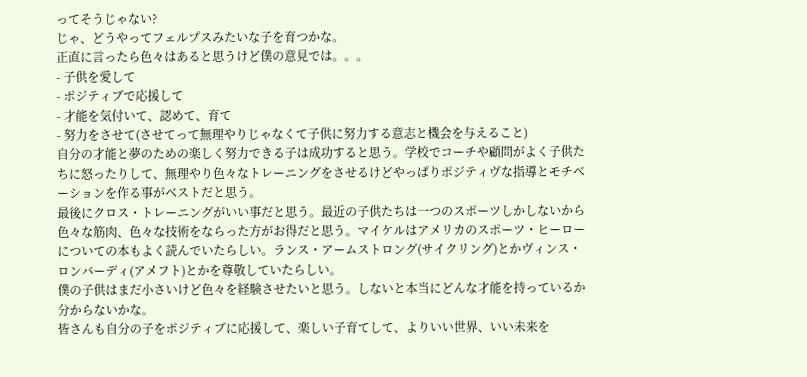ってそうじゃない?
じゃ、どうやってフェルプスみたいな子を育つかな。
正直に言ったら色々はあると思うけど僕の意見では。。。
- 子供を愛して
- ポジティブで応援して
- 才能を気付いて、認めて、育て
- 努力をさせて(させてって無理やりじゃなくて子供に努力する意志と機会を与えること)
自分の才能と夢のための楽しく努力できる子は成功すると思う。学校でコーチや顧問がよく子供たちに怒ったりして、無理やり色々なトレーニングをさせるけどやっぱりポジティヴな指導とモチベーションを作る事がベストだと思う。
最後にクロス・トレーニングがいい事だと思う。最近の子供たちは一つのスポーツしかしないから色々な筋肉、色々な技術をならった方がお得だと思う。マイケルはアメリカのスポーツ・ヒーローについての本もよく読んでいたらしい。ランス・アームストロング(サイクリング)とかヴィンス・ロンバーディ(アメフト)とかを尊敬していたらしい。
僕の子供はまだ小さいけど色々を経験させたいと思う。しないと本当にどんな才能を持っているか分からないかな。
皆さんも自分の子をポジティブに応援して、楽しい子育てして、よりいい世界、いい未来を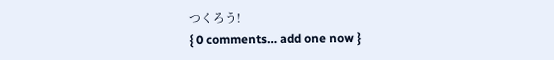つくろう!
{ 0 comments… add one now }